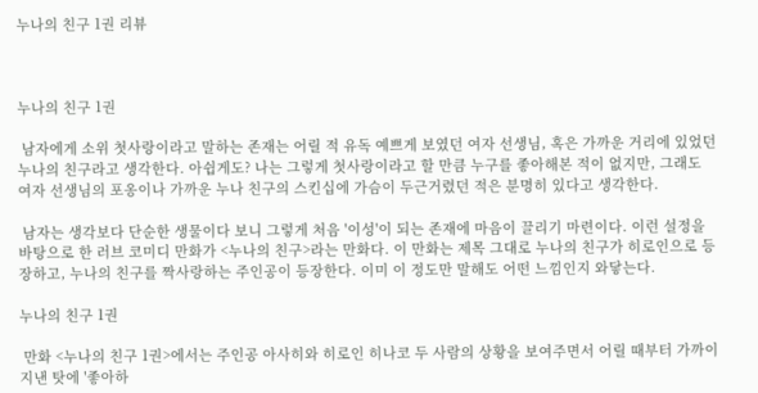누나의 친구 1권 리뷰



누나의 친구 1권

 남자에게 소위 첫사랑이라고 말하는 존재는 어릴 적 유독 예쁘게 보였던 여자 선생님, 혹은 가까운 거리에 있었던 누나의 친구라고 생각한다. 아쉽게도? 나는 그렇게 첫사랑이라고 할 만큼 누구를 좋아해본 적이 없지만, 그래도 여자 선생님의 포옹이나 가까운 누나 친구의 스킨십에 가슴이 두근거렸던 적은 분명히 있다고 생각한다.

 남자는 생각보다 단순한 생물이다 보니 그렇게 처음 '이성'이 되는 존재에 마음이 끌리기 마련이다. 이런 설정을 바탕으로 한 러브 코미디 만화가 <누나의 친구>라는 만화다. 이 만화는 제목 그대로 누나의 친구가 히로인으로 등장하고, 누나의 친구를 짝사랑하는 주인공이 등장한다. 이미 이 정도만 말해도 어떤 느낌인지 와닿는다.

누나의 친구 1권

 만화 <누나의 친구 1권>에서는 주인공 아사히와 히로인 히나코 두 사람의 상황을 보여주면서 어릴 때부터 가까이 지낸 탓에 '좋아하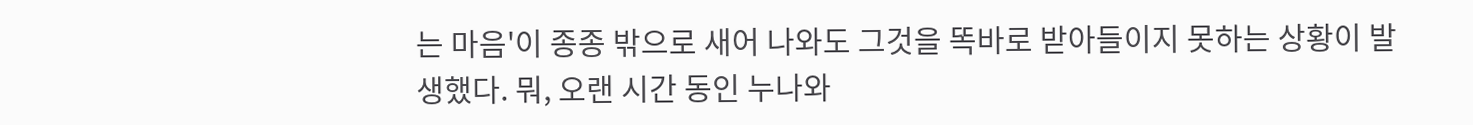는 마음'이 종종 밖으로 새어 나와도 그것을 똑바로 받아들이지 못하는 상황이 발생했다. 뭐, 오랜 시간 동인 누나와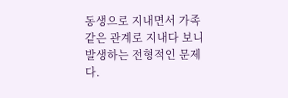동생으로 지내면서 가족 같은 관계로 지내다 보니 발생하는 전형적인 문제다.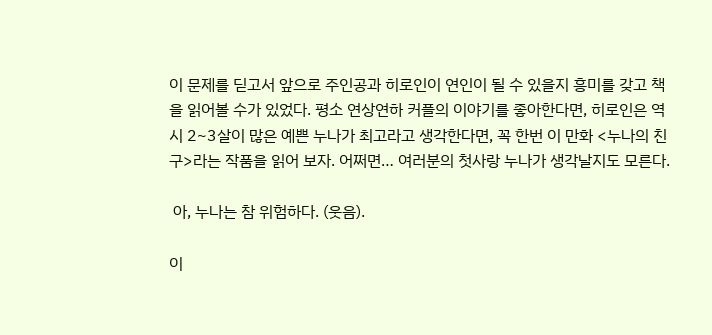이 문제를 딛고서 앞으로 주인공과 히로인이 연인이 될 수 있을지 흥미를 갖고 책을 읽어볼 수가 있었다. 평소 연상연하 커플의 이야기를 좋아한다면, 히로인은 역시 2~3살이 많은 예쁜 누나가 최고라고 생각한다면, 꼭 한번 이 만화 <누나의 친구>라는 작품을 읽어 보자. 어쩌면… 여러분의 첫사랑 누나가 생각날지도 모른다.

 아, 누나는 참 위험하다. (웃음).

이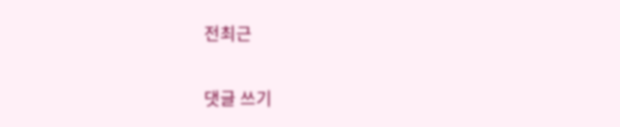전최근

댓글 쓰기